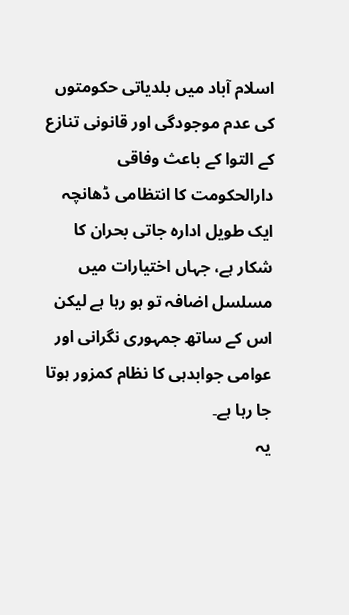اسلام آباد میں بلدیاتی حکومتوں کی عدم موجودگی اور قانونی تنازع کے التوا کے باعث وفاقی دارالحکومت کا انتظامی ڈھانچہ ایک طویل ادارہ جاتی بحران کا شکار ہے، جہاں اختیارات میں مسلسل اضافہ تو ہو رہا ہے لیکن اس کے ساتھ جمہوری نگرانی اور عوامی جوابدہی کا نظام کمزور ہوتا جا رہا ہے۔
یہ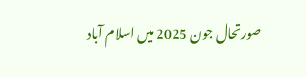صورتحال جون 2025 میں اسلام آباد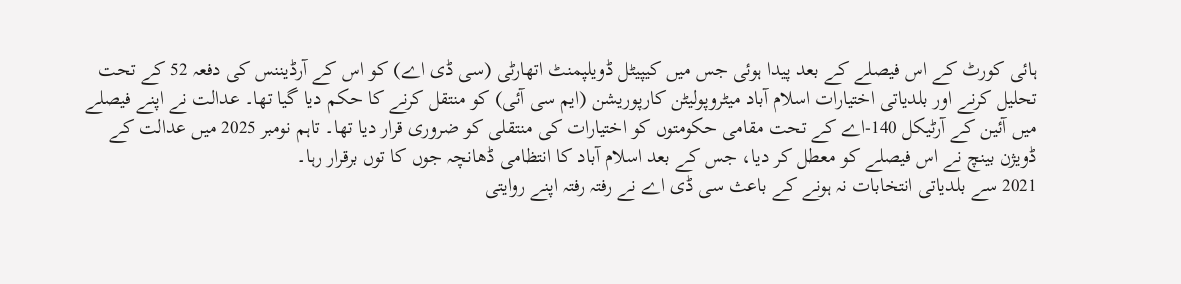ہائی کورٹ کے اس فیصلے کے بعد پیدا ہوئی جس میں کیپیٹل ڈویلپمنٹ اتھارٹی (سی ڈی اے) کو اس کے آرڈیننس کی دفعہ 52 کے تحت تحلیل کرنے اور بلدیاتی اختیارات اسلام آباد میٹروپولیٹن کارپوریشن (ایم سی آئی) کو منتقل کرنے کا حکم دیا گیا تھا۔ عدالت نے اپنے فیصلے میں آئین کے آرٹیکل 140-اے کے تحت مقامی حکومتوں کو اختیارات کی منتقلی کو ضروری قرار دیا تھا۔ تاہم نومبر 2025 میں عدالت کے ڈویژن بینچ نے اس فیصلے کو معطل کر دیا، جس کے بعد اسلام آباد کا انتظامی ڈھانچہ جوں کا توں برقرار رہا۔
2021 سے بلدیاتی انتخابات نہ ہونے کے باعث سی ڈی اے نے رفتہ رفتہ اپنے روایتی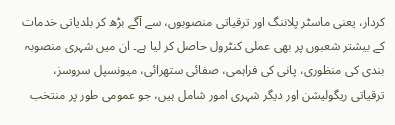کردار، یعنی ماسٹر پلاننگ اور ترقیاتی منصوبوں، سے آگے بڑھ کر بلدیاتی خدمات کے بیشتر شعبوں پر بھی عملی کنٹرول حاصل کر لیا ہے۔ ان میں شہری منصوبہ بندی کی منظوری، پانی کی فراہمی، صفائی ستھرائی، میونسپل سروسز، ترقیاتی ریگولیشن اور دیگر شہری امور شامل ہیں، جو عمومی طور پر منتخب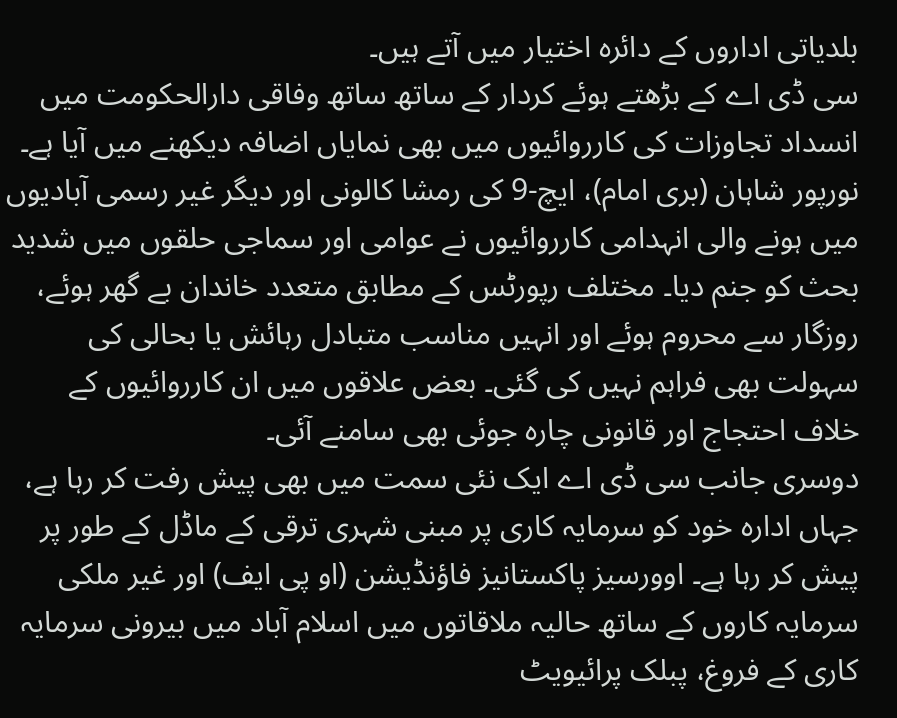بلدیاتی اداروں کے دائرہ اختیار میں آتے ہیں۔
سی ڈی اے کے بڑھتے ہوئے کردار کے ساتھ ساتھ وفاقی دارالحکومت میں انسداد تجاوزات کی کارروائیوں میں بھی نمایاں اضافہ دیکھنے میں آیا ہے۔ نورپور شاہان (بری امام)، ایچ-9 کی رمشا کالونی اور دیگر غیر رسمی آبادیوں میں ہونے والی انہدامی کارروائیوں نے عوامی اور سماجی حلقوں میں شدید بحث کو جنم دیا۔ مختلف رپورٹس کے مطابق متعدد خاندان بے گھر ہوئے، روزگار سے محروم ہوئے اور انہیں مناسب متبادل رہائش یا بحالی کی سہولت بھی فراہم نہیں کی گئی۔ بعض علاقوں میں ان کارروائیوں کے خلاف احتجاج اور قانونی چارہ جوئی بھی سامنے آئی۔
دوسری جانب سی ڈی اے ایک نئی سمت میں بھی پیش رفت کر رہا ہے، جہاں ادارہ خود کو سرمایہ کاری پر مبنی شہری ترقی کے ماڈل کے طور پر پیش کر رہا ہے۔ اوورسیز پاکستانیز فاؤنڈیشن (او پی ایف) اور غیر ملکی سرمایہ کاروں کے ساتھ حالیہ ملاقاتوں میں اسلام آباد میں بیرونی سرمایہ کاری کے فروغ، پبلک پرائیویٹ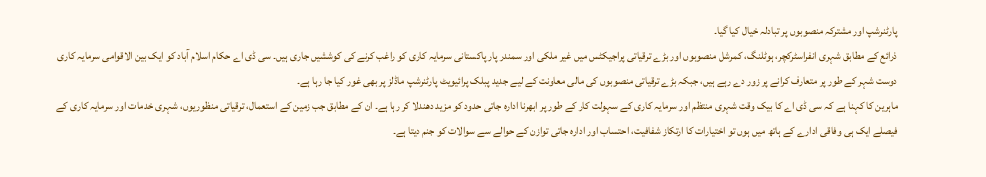پارٹنرشپ اور مشترکہ منصوبوں پر تبادلہ خیال کیا گیا۔
ذرائع کے مطابق شہری انفراسٹرکچر، ہوٹلنگ، کمرشل منصوبوں اور بڑے ترقیاتی پراجیکٹس میں غیر ملکی اور سمندر پار پاکستانی سرمایہ کاری کو راغب کرنے کی کوششیں جاری ہیں۔ سی ڈی اے حکام اسلام آباد کو ایک بین الاقوامی سرمایہ کاری دوست شہر کے طور پر متعارف کرانے پر زور دے رہے ہیں، جبکہ بڑے ترقیاتی منصوبوں کی مالی معاونت کے لیے جدید پبلک پرائیویٹ پارٹنرشپ ماڈلز پر بھی غور کیا جا رہا ہے۔
ماہرین کا کہنا ہے کہ سی ڈی اے کا بیک وقت شہری منتظم اور سرمایہ کاری کے سہولت کار کے طور پر ابھرنا ادارہ جاتی حدود کو مزید دھندلا کر رہا ہے۔ ان کے مطابق جب زمین کے استعمال، ترقیاتی منظوریوں، شہری خدمات اور سرمایہ کاری کے فیصلے ایک ہی وفاقی ادارے کے ہاتھ میں ہوں تو اختیارات کا ارتکاز شفافیت، احتساب اور ادارہ جاتی توازن کے حوالے سے سوالات کو جنم دیتا ہے۔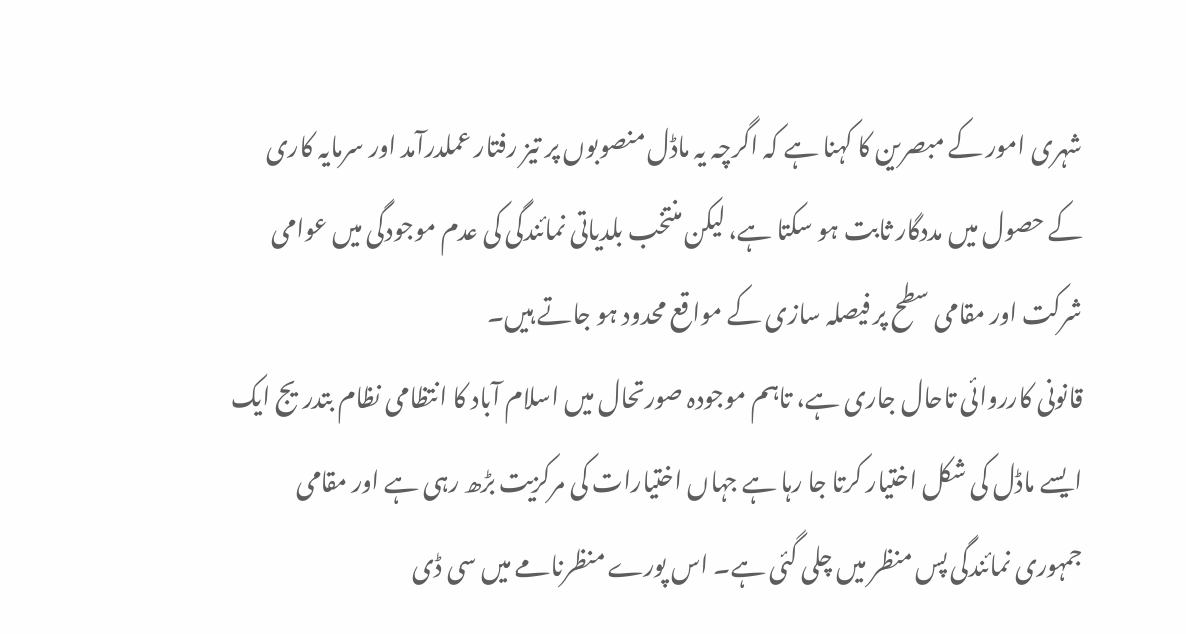شہری امور کے مبصرین کا کہنا ہے کہ اگرچہ یہ ماڈل منصوبوں پر تیز رفتار عملدرآمد اور سرمایہ کاری کے حصول میں مددگار ثابت ہو سکتا ہے، لیکن منتخب بلدیاتی نمائندگی کی عدم موجودگی میں عوامی شرکت اور مقامی سطح پر فیصلہ سازی کے مواقع محدود ہو جاتے ہیں۔
قانونی کارروائی تاحال جاری ہے، تاہم موجودہ صورتحال میں اسلام آباد کا انتظامی نظام بتدریج ایک ایسے ماڈل کی شکل اختیار کرتا جا رہا ہے جہاں اختیارات کی مرکزیت بڑھ رہی ہے اور مقامی جمہوری نمائندگی پس منظر میں چلی گئی ہے۔ اس پورے منظرنامے میں سی ڈی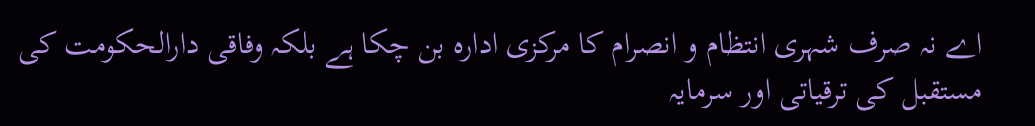اے نہ صرف شہری انتظام و انصرام کا مرکزی ادارہ بن چکا ہے بلکہ وفاقی دارالحکومت کی مستقبل کی ترقیاتی اور سرمایہ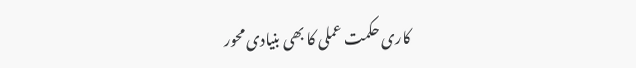کاری حکمت عملی کا بھی بنیادی محور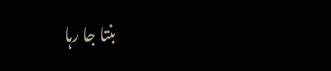بنتا جا رہا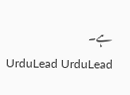ہے۔
UrduLead UrduLead